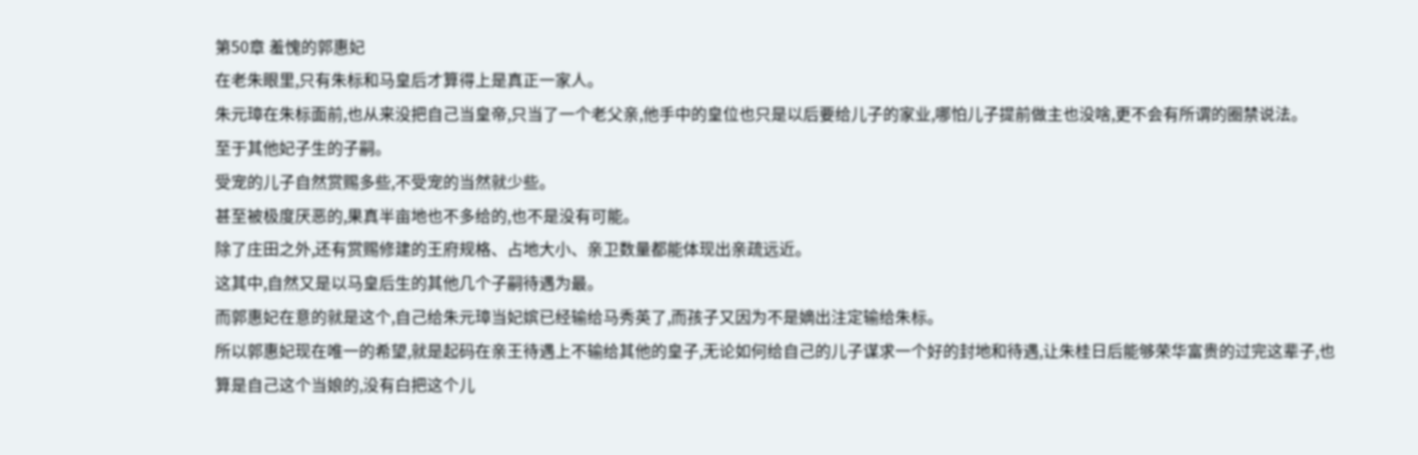第50章 羞愧的郭惠妃
在老朱眼里,只有朱标和马皇后才算得上是真正一家人。
朱元璋在朱标面前,也从来没把自己当皇帝,只当了一个老父亲,他手中的皇位也只是以后要给儿子的家业,哪怕儿子提前做主也没啥,更不会有所谓的圈禁说法。
至于其他妃子生的子嗣。
受宠的儿子自然赏赐多些,不受宠的当然就少些。
甚至被极度厌恶的,果真半亩地也不多给的,也不是没有可能。
除了庄田之外,还有赏赐修建的王府规格、占地大小、亲卫数量都能体现出亲疏远近。
这其中,自然又是以马皇后生的其他几个子嗣待遇为最。
而郭惠妃在意的就是这个,自己给朱元璋当妃嫔已经输给马秀英了,而孩子又因为不是嫡出注定输给朱标。
所以郭惠妃现在唯一的希望,就是起码在亲王待遇上不输给其他的皇子,无论如何给自己的儿子谋求一个好的封地和待遇,让朱桂日后能够荣华富贵的过完这辈子,也算是自己这个当娘的,没有白把这个儿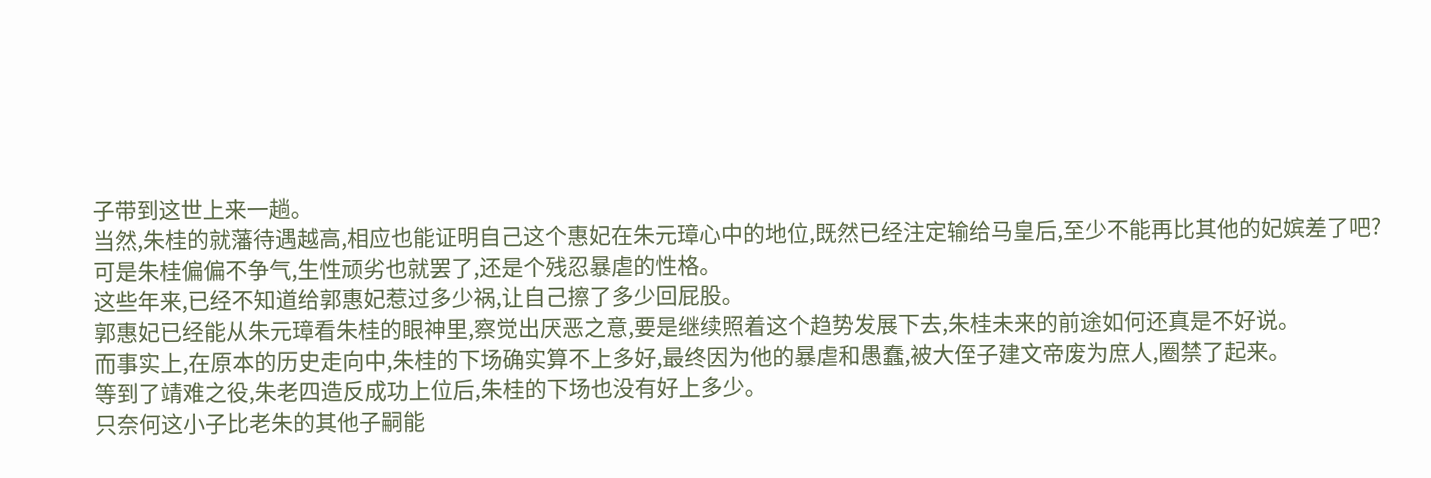子带到这世上来一趟。
当然,朱桂的就藩待遇越高,相应也能证明自己这个惠妃在朱元璋心中的地位,既然已经注定输给马皇后,至少不能再比其他的妃嫔差了吧?
可是朱桂偏偏不争气,生性顽劣也就罢了,还是个残忍暴虐的性格。
这些年来,已经不知道给郭惠妃惹过多少祸,让自己擦了多少回屁股。
郭惠妃已经能从朱元璋看朱桂的眼神里,察觉出厌恶之意,要是继续照着这个趋势发展下去,朱桂未来的前途如何还真是不好说。
而事实上,在原本的历史走向中,朱桂的下场确实算不上多好,最终因为他的暴虐和愚蠢,被大侄子建文帝废为庶人,圈禁了起来。
等到了靖难之役,朱老四造反成功上位后,朱桂的下场也没有好上多少。
只奈何这小子比老朱的其他子嗣能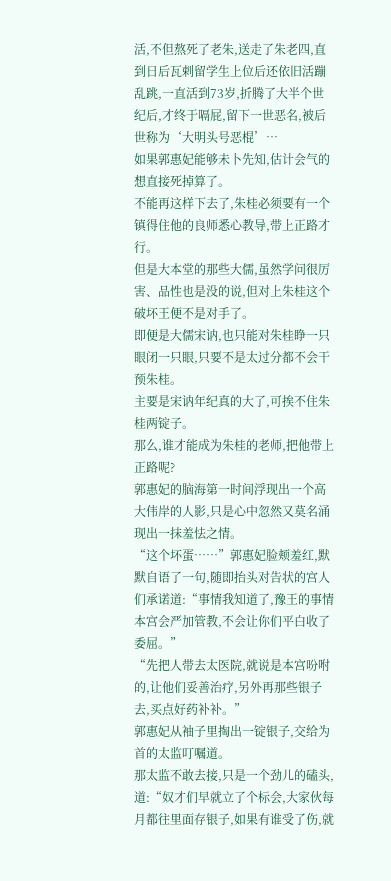活,不但熬死了老朱,送走了朱老四,直到日后瓦剌留学生上位后还依旧活蹦乱跳,一直活到73岁,折腾了大半个世纪后,才终于嗝屁,留下一世恶名,被后世称为‘大明头号恶棍’…
如果郭惠妃能够未卜先知,估计会气的想直接死掉算了。
不能再这样下去了,朱桂必须要有一个镇得住他的良师悉心教导,带上正路才行。
但是大本堂的那些大儒,虽然学问很厉害、品性也是没的说,但对上朱桂这个破坏王便不是对手了。
即便是大儒宋讷,也只能对朱桂睁一只眼闭一只眼,只要不是太过分都不会干预朱桂。
主要是宋讷年纪真的大了,可挨不住朱桂两锭子。
那么,谁才能成为朱桂的老师,把他带上正路呢?
郭惠妃的脑海第一时间浮现出一个高大伟岸的人影,只是心中忽然又莫名涌现出一抹羞怯之情。
“这个坏蛋……”郭惠妃脸颊羞红,默默自语了一句,随即抬头对告状的宫人们承诺道:“事情我知道了,豫王的事情本宫会严加管教,不会让你们平白收了委屈。”
“先把人带去太医院,就说是本宫吩咐的,让他们妥善治疗,另外再那些银子去,买点好药补补。”
郭惠妃从袖子里掏出一锭银子,交给为首的太监叮嘱道。
那太监不敢去接,只是一个劲儿的磕头,道:“奴才们早就立了个标会,大家伙每月都往里面存银子,如果有谁受了伤,就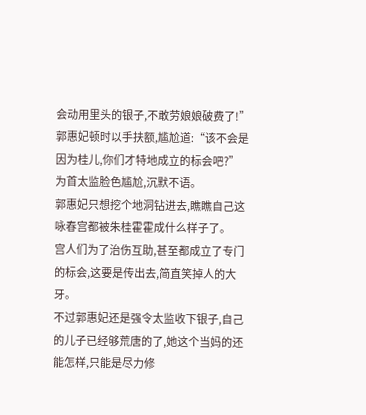会动用里头的银子,不敢劳娘娘破费了!”
郭惠妃顿时以手扶额,尴尬道:“该不会是因为桂儿,你们才特地成立的标会吧?”
为首太监脸色尴尬,沉默不语。
郭惠妃只想挖个地洞钻进去,瞧瞧自己这咏春宫都被朱桂霍霍成什么样子了。
宫人们为了治伤互助,甚至都成立了专门的标会,这要是传出去,简直笑掉人的大牙。
不过郭惠妃还是强令太监收下银子,自己的儿子已经够荒唐的了,她这个当妈的还能怎样,只能是尽力修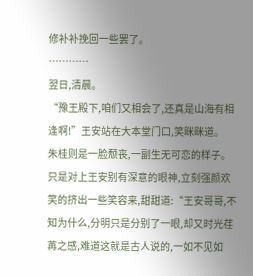修补补挽回一些罢了。
…………
翌日,清晨。
“豫王殿下,咱们又相会了,还真是山海有相逢啊!”王安站在大本堂门口,笑眯眯道。
朱桂则是一脸颓丧,一副生无可恋的样子。
只是对上王安别有深意的眼神,立刻强颜欢笑的挤出一些笑容来,甜甜道:“王安哥哥,不知为什么,分明只是分别了一眼,却又时光荏苒之感,难道这就是古人说的,一如不见如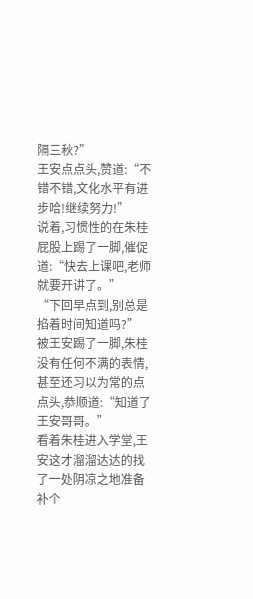隔三秋?”
王安点点头,赞道:“不错不错,文化水平有进步哈!继续努力!”
说着,习惯性的在朱桂屁股上踢了一脚,催促道:“快去上课吧,老师就要开讲了。”
“下回早点到,别总是掐着时间知道吗?”
被王安踢了一脚,朱桂没有任何不满的表情,甚至还习以为常的点点头,恭顺道:“知道了王安哥哥。”
看着朱桂进入学堂,王安这才溜溜达达的找了一处阴凉之地准备补个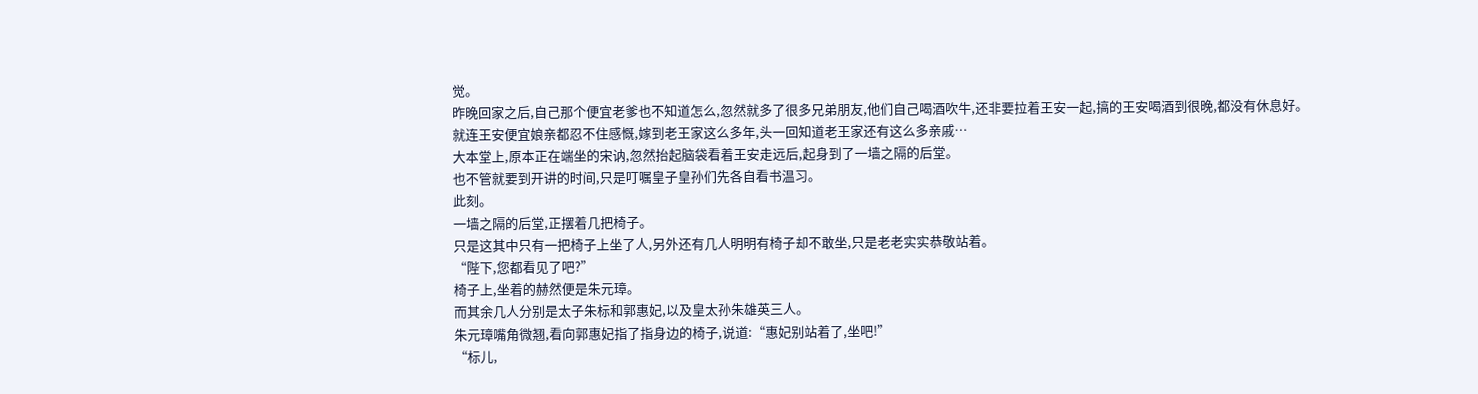觉。
昨晚回家之后,自己那个便宜老爹也不知道怎么,忽然就多了很多兄弟朋友,他们自己喝酒吹牛,还非要拉着王安一起,搞的王安喝酒到很晚,都没有休息好。
就连王安便宜娘亲都忍不住感慨,嫁到老王家这么多年,头一回知道老王家还有这么多亲戚…
大本堂上,原本正在端坐的宋讷,忽然抬起脑袋看着王安走远后,起身到了一墙之隔的后堂。
也不管就要到开讲的时间,只是叮嘱皇子皇孙们先各自看书温习。
此刻。
一墙之隔的后堂,正摆着几把椅子。
只是这其中只有一把椅子上坐了人,另外还有几人明明有椅子却不敢坐,只是老老实实恭敬站着。
“陛下,您都看见了吧?”
椅子上,坐着的赫然便是朱元璋。
而其余几人分别是太子朱标和郭惠妃,以及皇太孙朱雄英三人。
朱元璋嘴角微翘,看向郭惠妃指了指身边的椅子,说道:“惠妃别站着了,坐吧!”
“标儿,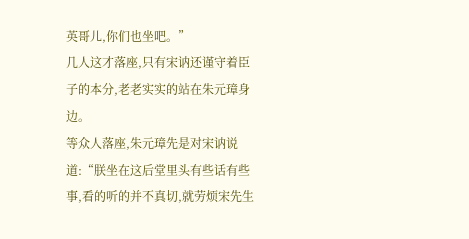英哥儿,你们也坐吧。”
几人这才落座,只有宋讷还谨守着臣子的本分,老老实实的站在朱元璋身边。
等众人落座,朱元璋先是对宋讷说道:“朕坐在这后堂里头有些话有些事,看的听的并不真切,就劳烦宋先生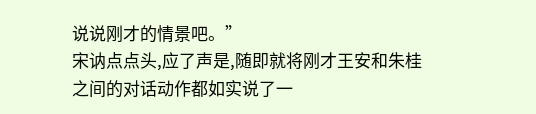说说刚才的情景吧。”
宋讷点点头,应了声是,随即就将刚才王安和朱桂之间的对话动作都如实说了一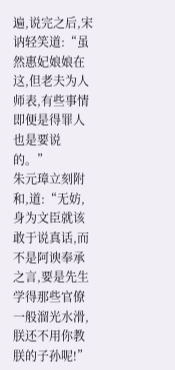遍,说完之后,宋讷轻笑道:“虽然惠妃娘娘在这,但老夫为人师表,有些事情即便是得罪人也是要说的。”
朱元璋立刻附和,道:“无妨,身为文臣就该敢于说真话,而不是阿谀奉承之言,要是先生学得那些官僚一般溜光水滑,朕还不用你教朕的子孙呢!”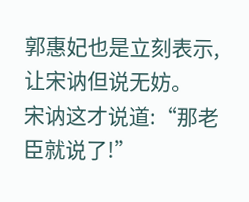郭惠妃也是立刻表示,让宋讷但说无妨。
宋讷这才说道:“那老臣就说了!”